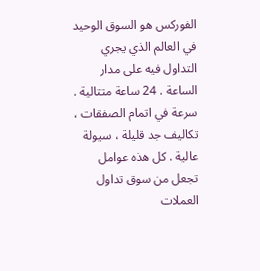الفوركس هو السوق الوحيد في العالم الذي يجري التداول فيه على مدار الساعة . 24 ساعة متتالية . سرعة في اتمام الصفقات ، تكاليف جد قليلة ، سيولة عالية . كل هذه عوامل تجعل من سوق تداول العملات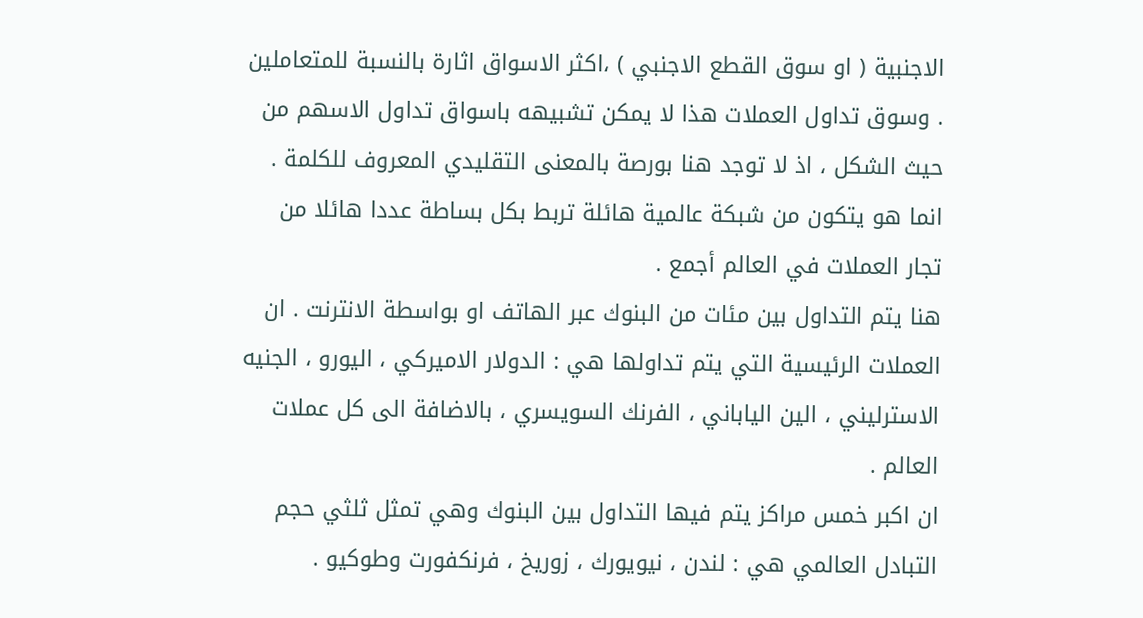الاجنبية ( او سوق القطع الاجنبي ) ،اكثر الاسواق اثارة بالنسبة للمتعاملين . وسوق تداول العملات هذا لا يمكن تشبيهه باسواق تداول الاسهم من حيث الشكل ، اذ لا توجد هنا بورصة بالمعنى التقليدي المعروف للكلمة . انما هو يتكون من شبكة عالمية هائلة تربط بكل بساطة عددا هائلا من تجار العملات في العالم أجمع .
هنا يتم التداول بين مئات من البنوك عبر الهاتف او بواسطة الانترنت . ان العملات الرئيسية التي يتم تداولها هي : الدولار الاميركي ، اليورو ، الجنيه الاسترليني ، الين الياباني ، الفرنك السويسري ، بالاضافة الى كل عملات العالم .
ان اكبر خمس مراكز يتم فيها التداول بين البنوك وهي تمثل ثلثي حجم التبادل العالمي هي : لندن ، نيويورك ، زوريخ ، فرنكفورت وطوكيو .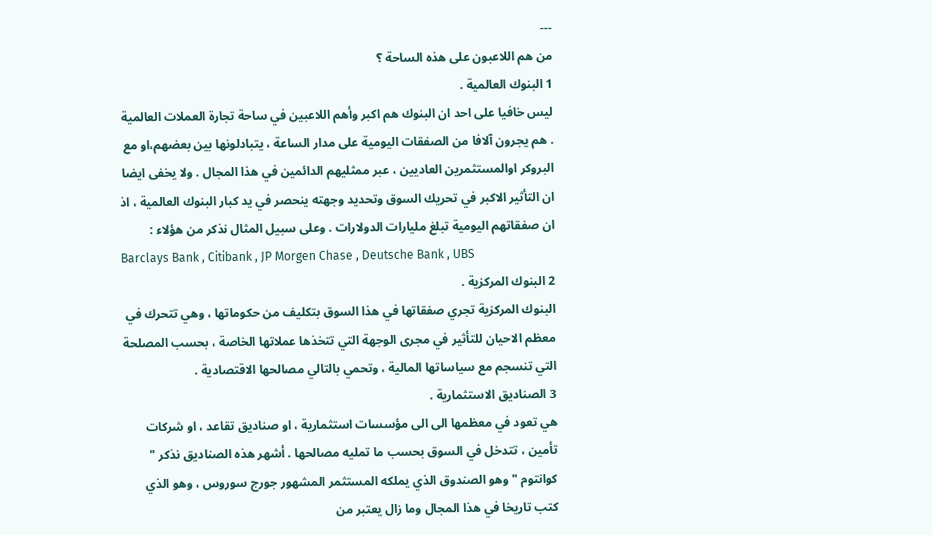---
من هم اللاعبون على هذه الساحة ؟
1 البنوك العالمية .
ليس خافيا على احد ان البنوك هم اكبر وأهم اللاعبين في ساحة تجارة العملات العالمية . هم يجرون آلافا من الصفقات اليومية على مدار الساعة ، يتبادلونها بين بعضهم،او مع البروكر اوالمستثمرين العاديين ، عبر ممثليهم الدائمين في هذا المجال . ولا يخفى ايضا ان التأثير الاكبر في تحريك السوق وتحديد وجهته ينحصر في يد كبار البنوك العالمية ، اذ ان صفقاتهم اليومية تبلغ مليارات الدولارات . وعلى سبيل المثال نذكر من هؤلاء :
Barclays Bank , Citibank , JP Morgen Chase , Deutsche Bank , UBS
2 البنوك المركزية .
البنوك المركزية تجري صفقاتها في هذا السوق بتكليف من حكوماتها ، وهي تتحرك في معظم الاحيان للتأثير في مجرى الوجهة التي تتخذها عملاتها الخاصة ، بحسب المصلحة التي تنسجم مع سياساتها المالية ، وتحمي بالتالي مصالحها الاقتصادية .
3 الصناديق الاستثمارية .
هي تعود في معظمها الى الى مؤسسات استثمارية ، او صناديق تقاعد ، او شركات تأمين ، تتدخل في السوق بحسب ما تمليه مصالحها . أشهر هذه الصناديق نذكر " كوانتوم " وهو الصندوق الذي يملكه المستثمر المشهور جورج سوروس ، وهو الذي كتب تاريخا في هذا المجال وما زال يعتبر من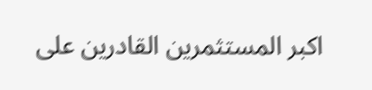اكبر المستثمرين القادرين على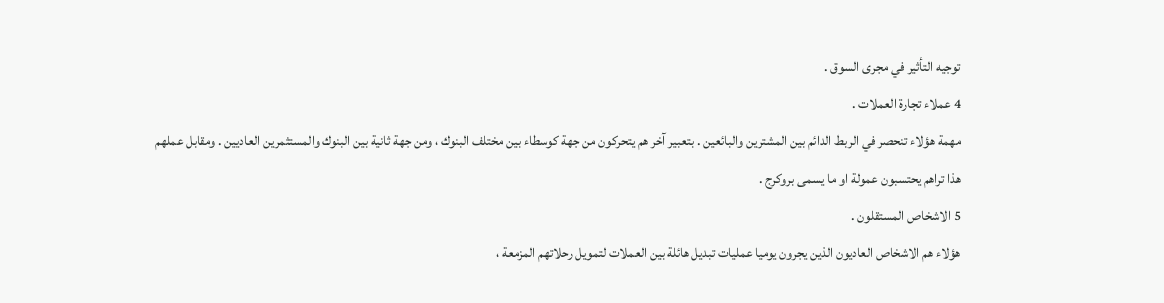توجيه التأثير في مجرى السوق .
4 عملاء تجارة العملات .
مهمة هؤلاء تنحصر في الربط الدائم بين المشترين والبائعين . بتعبير آخر هم يتحركون من جهة كوسطاء بين مختلف البنوك ، ومن جهة ثانية بين البنوك والمستثمرين العاديين . ومقابل عملهم هذا تراهم يحتسبون عمولة او ما يسمى بروكرج .
5 الاشخاص المستقلون .
هؤلاء هم الاشخاص العاديون الذين يجرون يوميا عمليات تبديل هائلة بين العملات لتمويل رحلاتهم المزمعة ،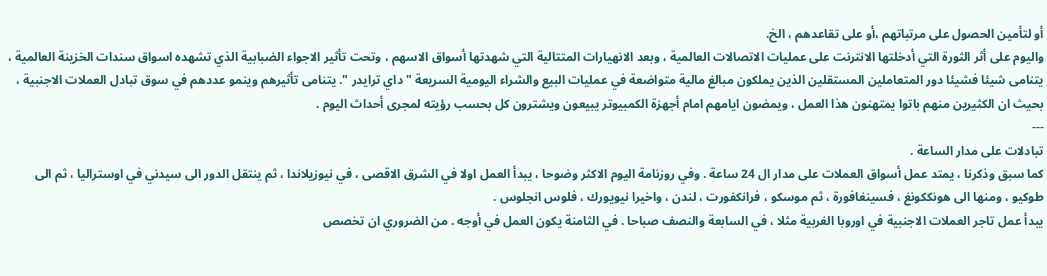أو لتأمين الحصول على مرتباتهم ،أو على تقاعدهم ، الخ.
واليوم على أثر الثورة التي أدخلتها الانترنت على عمليات الاتصالات العالمية ، وبعد الانهيارات المتتالية التي شهدتها أسواق الاسهم ، وتحت تأثير الاجواء الضبابية الذي تشهده اسواق سندات الخزينة العالمية ، يتنامى شيئا فشيئا دور المتعاملين المستقلين الذين يملكون مبالغ مالية متواضعة في عمليات البيع والشراء اليومية السريعة " داي ترايدر ". يتنامى تأثيرهم وينمو عددهم في سوق تبادل العملات الاجنبية ، بحيث ان الكثيرين منهم باتوا يمتهنون هذا العمل ، ويمضون ايامهم امام أجهزة الكمبيوتر يبيعون ويشترون كل بحسب رؤيته لمجرى أحداث اليوم .
---
تبادلات على مدار الساعة .
كما سبق وذكرنا ، يمتد عمل أسواق العملات على مدار ال 24 ساعة . وفي روزنامة اليوم الاكثر وضوحا ، يبدأ العمل اولا في الشرق الاقصى ، في نيوزيلاندا ، ثم ينتقل الدور الى سيدني في اوستراليا ، ثم الى طوكيو ، ومنها الى هونككونغ ، فسينغافورة ، ثم موسكو ، فرانكفورت ، لندن ، واخيرا نيويورك ، فلوس انجلوس .
يبدأ عمل تاجر العملات الاجنبية في اوروبا الغربية مثلا ، في السابعة والنصف صباحا . في الثامنة يكون العمل في أوجه . من الضروري ان تخصص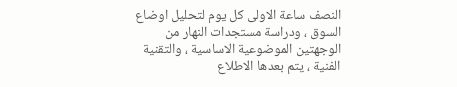النصف ساعة الاولى كل يوم لتحليل اوضاع السوق ، ودراسة مستجدات النهار من الوجهتين الموضوعية الاساسية ، والتقنية الفنية ، يتم بعدها الاطلاع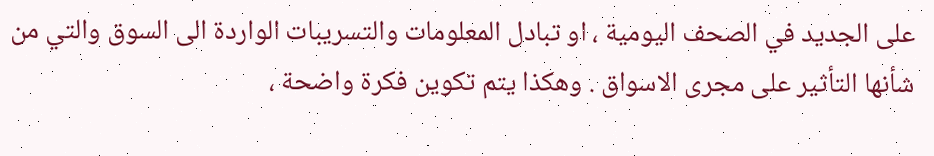على الجديد في الصحف اليومية ، او تبادل المعلومات والتسريبات الواردة الى السوق والتي من شأنها التأثير على مجرى الاسواق . وهكذا يتم تكوين فكرة واضحة ،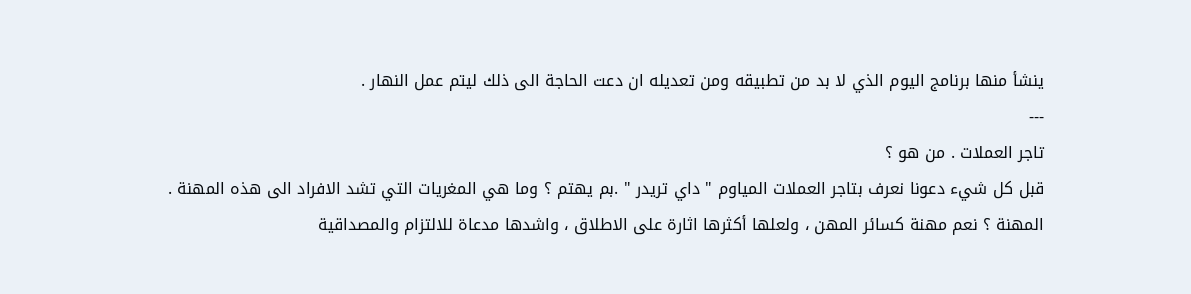ينشأ منها برنامج اليوم الذي لا بد من تطبيقه ومن تعديله ان دعت الحاجة الى ذلك ليتم عمل النهار .
---
تاجر العملات . من هو ؟
قبل كل شيء دعونا نعرف بتاجر العملات المياوم " داي تريدر " .بم يهتم ؟ وما هي المغريات التي تشد الافراد الى هذه المهنة .
المهنة ؟ نعم مهنة كسائر المهن ، ولعلها أكثرها اثارة على الاطلاق ، واشدها مدعاة للالتزام والمصداقية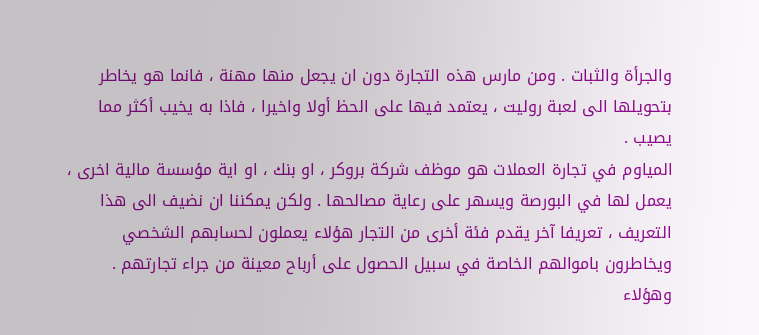والجرأة والثبات . ومن مارس هذه التجارة دون ان يجعل منها مهنة ، فانما هو يخاطر بتحويلها الى لعبة روليت ، يعتمد فيها على الحظ أولا واخيرا ، فاذا به يخيب أكثر مما يصيب .
المياوم في تجارة العملات هو موظف شركة بروكر ، او بنك ، او اية مؤسسة مالية اخرى ، يعمل لها في البورصة ويسهر على رعاية مصالحها . ولكن يمكننا ان نضيف الى هذا التعريف ، تعريفا آخر يقدم فئة أخرى من التجار هؤلاء يعملون لحسابهم الشخصي ويخاطرون باموالهم الخاصة في سبيل الحصول على أرباح معينة من جراء تجارتهم .
وهؤلاء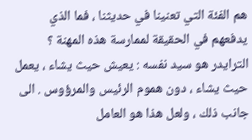هم الفئة التي تعنينا في حديثنا ، فما الذي يدفعهم في الحقيقة لممارسة هذه المهنة ؟
الترايدر هو سيد نفسه : يعيش حيث يشاء ، يعمل حيث يشاء ، دون هموم الرئيس والمرؤوس . الى جانب ذلك ، ولعل هذا هو العامل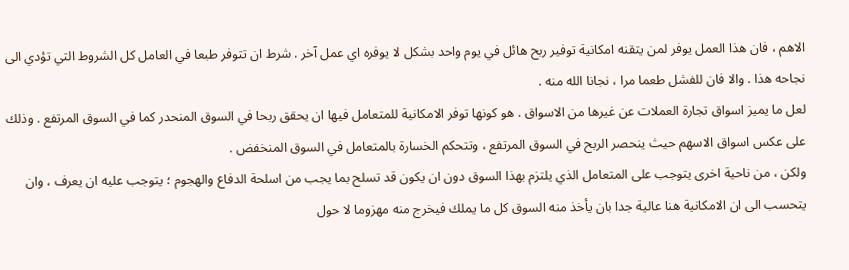الاهم ، فان هذا العمل يوفر لمن يتقنه امكانية توفير ربح هائل في يوم واحد بشكل لا يوفره اي عمل آخر . شرط ان تتوفر طبعا في العامل كل الشروط التي تؤدي الى نجاحه هذا . والا فان للفشل طعما مرا ، نجانا الله منه .
لعل ما يميز اسواق تجارة العملات عن غيرها من الاسواق . هو كونها توفر الامكانية للمتعامل فيها ان يحقق ربحا في السوق المنحدر كما في السوق المرتفع . وذلك على عكس اسواق الاسهم حيث ينحصر الربح في السوق المرتفع ، وتتحكم الخسارة بالمتعامل في السوق المنخفض .
ولكن ، من ناحية اخرى يتوجب على المتعامل الذي يلتزم بهذا السوق دون ان يكون قد تسلح بما يجب من اسلحة الدفاع والهجوم ؛ يتوجب عليه ان يعرف ، وان يتحسب الى ان الامكانية هنا عالية جدا بان يأخذ منه السوق كل ما يملك فيخرج منه مهزوما لا حول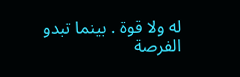له ولا قوة . بينما تبدو الفرصة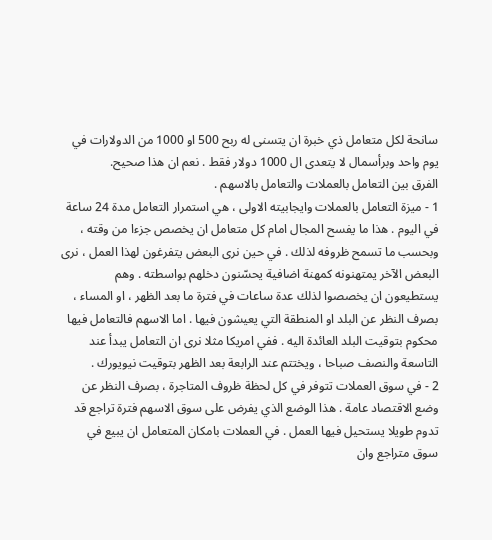سانحة لكل متعامل ذي خبرة ان يتسنى له ربح 500 او 1000 من الدولارات في يوم واحد وبرأسمال لا يتعدى ال 1000 دولار فقط . نعم ان هذا صحيح.
الفرق بين التعامل بالعملات والتعامل بالاسهم .
1 - ميزة التعامل بالعملات وايجابيته الاولى ، هي استمرار التعامل مدة 24 ساعة في اليوم . هذا ما يفسح المجال امام كل متعامل ان يخصص جزءا من وقته ، وبحسب ما تسمح ظروفه لذلك . في حين نرى البعض يتفرغون لهذا العمل ، نرى البعض الآخر يمتهنونه كمهنة اضافية يحسّنون دخلهم بواسطته . وهم يستطيعون ان يخصصوا لذلك عدة ساعات في فترة ما بعد الظهر ، او المساء ، بصرف النظر عن البلد او المنطقة التي يعيشون فيها . اما الاسهم فالتعامل فيها محكوم بتوقيت البلد العائدة اليه . ففي امريكا مثلا نرى ان التعامل يبدأ عند التاسعة والنصف صباحا ، ويختتم عند الرابعة بعد الظهر بتوقيت نيويورك .
2 - في سوق العملات تتوفر في كل لحظة ظروف المتاجرة ، بصرف النظر عن وضع الاقتصاد عامة . هذا الوضع الذي يفرض على سوق الاسهم فترة تراجع قد تدوم طويلا يستحيل فيها العمل . في العملات بامكان المتعامل ان يبيع في سوق متراجع وان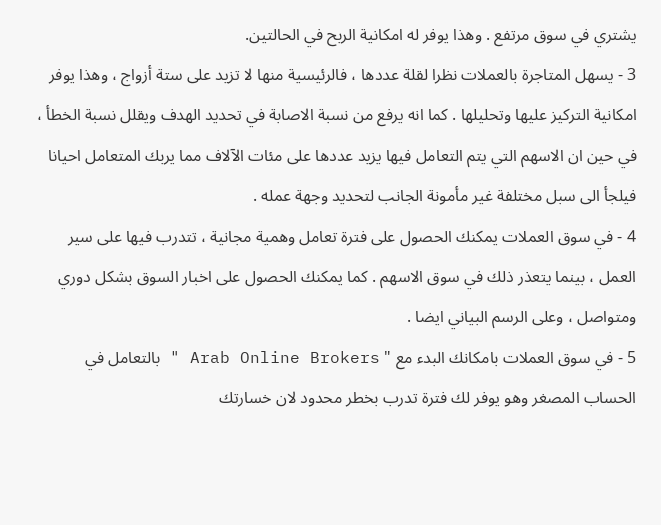يشتري في سوق مرتفع . وهذا يوفر له امكانية الربح في الحالتين.
3 - يسهل المتاجرة بالعملات نظرا لقلة عددها ، فالرئيسية منها لا تزيد على ستة أزواج ، وهذا يوفر امكانية التركيز عليها وتحليلها . كما انه يرفع من نسبة الاصابة في تحديد الهدف ويقلل نسبة الخطأ ، في حين ان الاسهم التي يتم التعامل فيها يزيد عددها على مئات الآلاف مما يربك المتعامل احيانا فيلجأ الى سبل مختلفة غير مأمونة الجانب لتحديد وجهة عمله .
4 - في سوق العملات يمكنك الحصول على فترة تعامل وهمية مجانية ، تتدرب فيها على سير العمل ، بينما يتعذر ذلك في سوق الاسهم . كما يمكنك الحصول على اخبار السوق بشكل دوري ومتواصل ، وعلى الرسم البياني ايضا .
5 - في سوق العملات بامكانك البدء مع " Arab Online Brokers " بالتعامل في الحساب المصغر وهو يوفر لك فترة تدرب بخطر محدود لان خسارتك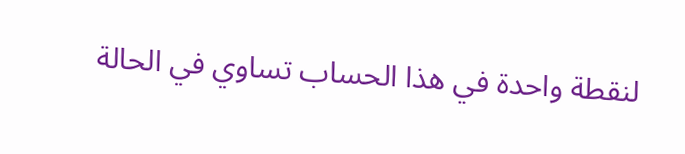لنقطة واحدة في هذا الحساب تساوي في الحالة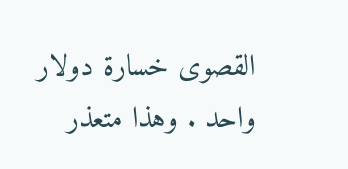القصوى خسارة دولار واحد . وهذا متعذر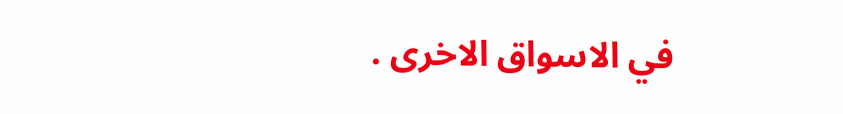في الاسواق الاخرى .